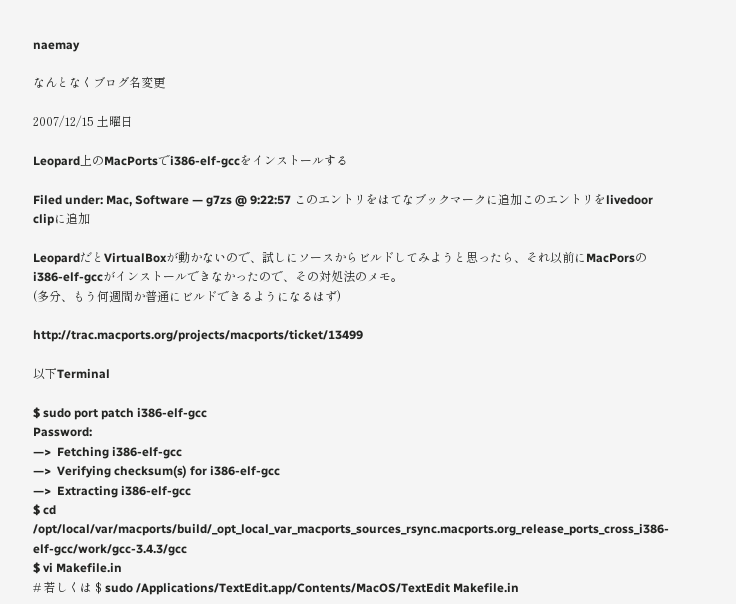naemay

なんとなくブログ名変更

2007/12/15 土曜日

Leopard上のMacPortsでi386-elf-gccをインストールする

Filed under: Mac, Software — g7zs @ 9:22:57 このエントリをはてなブックマークに追加このエントリをlivedoor clipに追加

LeopardだとVirtualBoxが動かないので、試しにソースからビルドしてみようと思ったら、それ以前にMacPorsのi386-elf-gccがインストールできなかったので、その対処法のメモ。
(多分、もう何週間か普通にビルドできるようになるはず)

http://trac.macports.org/projects/macports/ticket/13499

以下Terminal

$ sudo port patch i386-elf-gcc
Password:
—>  Fetching i386-elf-gcc
—>  Verifying checksum(s) for i386-elf-gcc
—>  Extracting i386-elf-gcc
$ cd /opt/local/var/macports/build/_opt_local_var_macports_sources_rsync.macports.org_release_ports_cross_i386-elf-gcc/work/gcc-3.4.3/gcc
$ vi Makefile.in
# 若しくは $ sudo /Applications/TextEdit.app/Contents/MacOS/TextEdit Makefile.in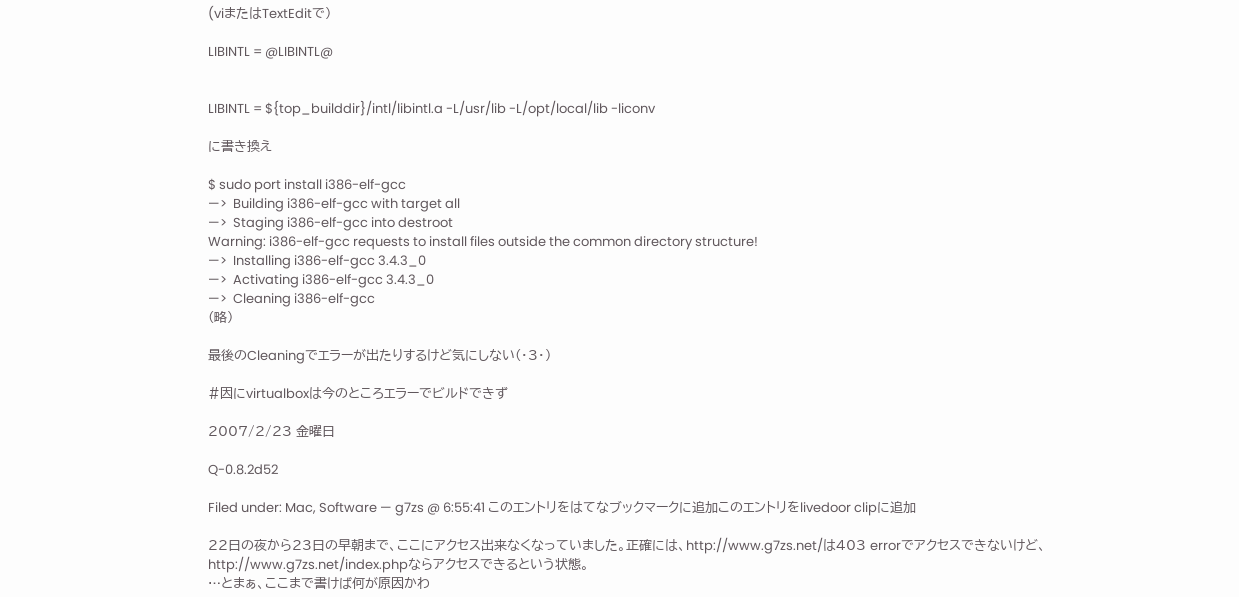(viまたはTextEditで)

LIBINTL = @LIBINTL@


LIBINTL = ${top_builddir}/intl/libintl.a -L/usr/lib -L/opt/local/lib -liconv

に書き換え

$ sudo port install i386-elf-gcc
—>  Building i386-elf-gcc with target all
—>  Staging i386-elf-gcc into destroot
Warning: i386-elf-gcc requests to install files outside the common directory structure!
—>  Installing i386-elf-gcc 3.4.3_0
—>  Activating i386-elf-gcc 3.4.3_0
—>  Cleaning i386-elf-gcc
(略)

最後のCleaningでエラーが出たりするけど気にしない(・3・)

#因にvirtualboxは今のところエラーでビルドできず

2007/2/23 金曜日

Q-0.8.2d52

Filed under: Mac, Software — g7zs @ 6:55:41 このエントリをはてなブックマークに追加このエントリをlivedoor clipに追加

22日の夜から23日の早朝まで、ここにアクセス出来なくなっていました。正確には、http://www.g7zs.net/は403 errorでアクセスできないけど、http://www.g7zs.net/index.phpならアクセスできるという状態。
…とまぁ、ここまで書けば何が原因かわ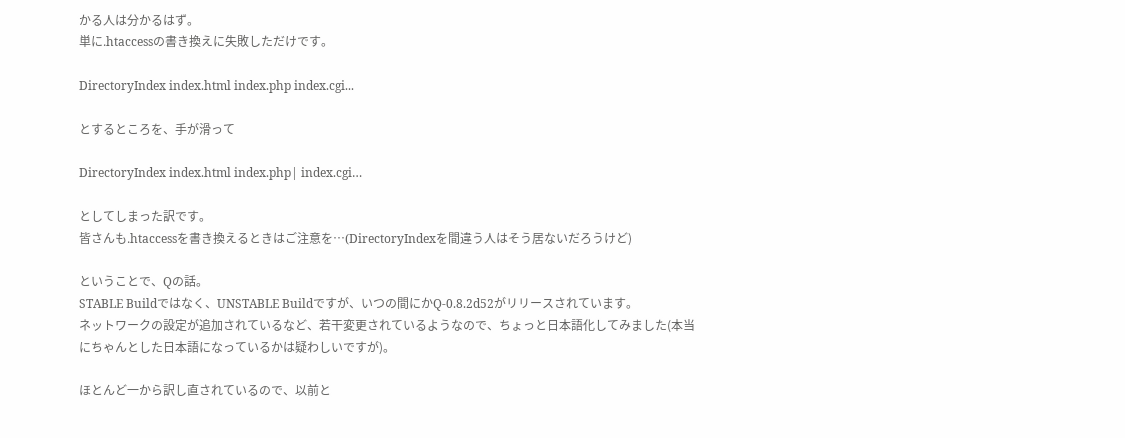かる人は分かるはず。
単に.htaccessの書き換えに失敗しただけです。

DirectoryIndex index.html index.php index.cgi...

とするところを、手が滑って

DirectoryIndex index.html index.php| index.cgi…

としてしまった訳です。
皆さんも.htaccessを書き換えるときはご注意を…(DirectoryIndexを間違う人はそう居ないだろうけど)

ということで、Qの話。
STABLE Buildではなく、UNSTABLE Buildですが、いつの間にかQ-0.8.2d52がリリースされています。
ネットワークの設定が追加されているなど、若干変更されているようなので、ちょっと日本語化してみました(本当にちゃんとした日本語になっているかは疑わしいですが)。

ほとんど一から訳し直されているので、以前と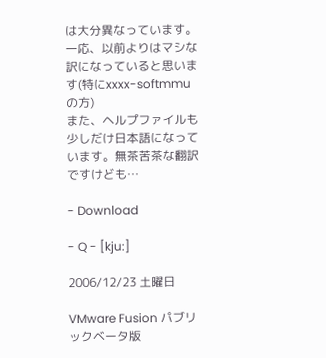は大分異なっています。一応、以前よりはマシな訳になっていると思います(特にxxxx-softmmuの方)
また、ヘルプファイルも少しだけ日本語になっています。無茶苦茶な翻訳ですけども…

- Download

- Q - [kju:]

2006/12/23 土曜日

VMware Fusion パブリックベータ版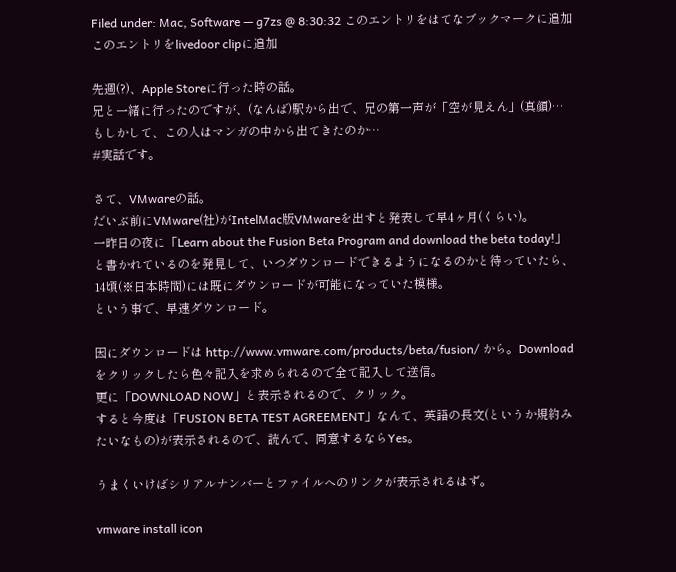Filed under: Mac, Software — g7zs @ 8:30:32 このエントリをはてなブックマークに追加このエントリをlivedoor clipに追加

先週(?)、Apple Storeに行った時の話。
兄と一緒に行ったのですが、(なんば)駅から出で、兄の第一声が「空が見えん」(真顔)…
もしかして、この人はマンガの中から出てきたのか…
#実話です。

さて、VMwareの話。
だいぶ前にVMware(社)がIntelMac版VMwareを出すと発表して早4ヶ月(くらい)。
一昨日の夜に「Learn about the Fusion Beta Program and download the beta today!」と書かれているのを発見して、いつダウンロードできるようになるのかと待っていたら、14頃(※日本時間)には既にダウンロードが可能になっていた模様。
という事で、早速ダウンロード。

因にダウンロードは http://www.vmware.com/products/beta/fusion/ から。Downloadをクリックしたら色々記入を求められるので全て記入して送信。
更に「DOWNLOAD NOW」と表示されるので、クリック。
すると今度は「FUSION BETA TEST AGREEMENT」なんて、英語の長文(というか規約みたいなもの)が表示されるので、読んで、同意するならYes。

うまくいけばシリアルナンバーとファイルへのリンクが表示されるはず。

vmware install icon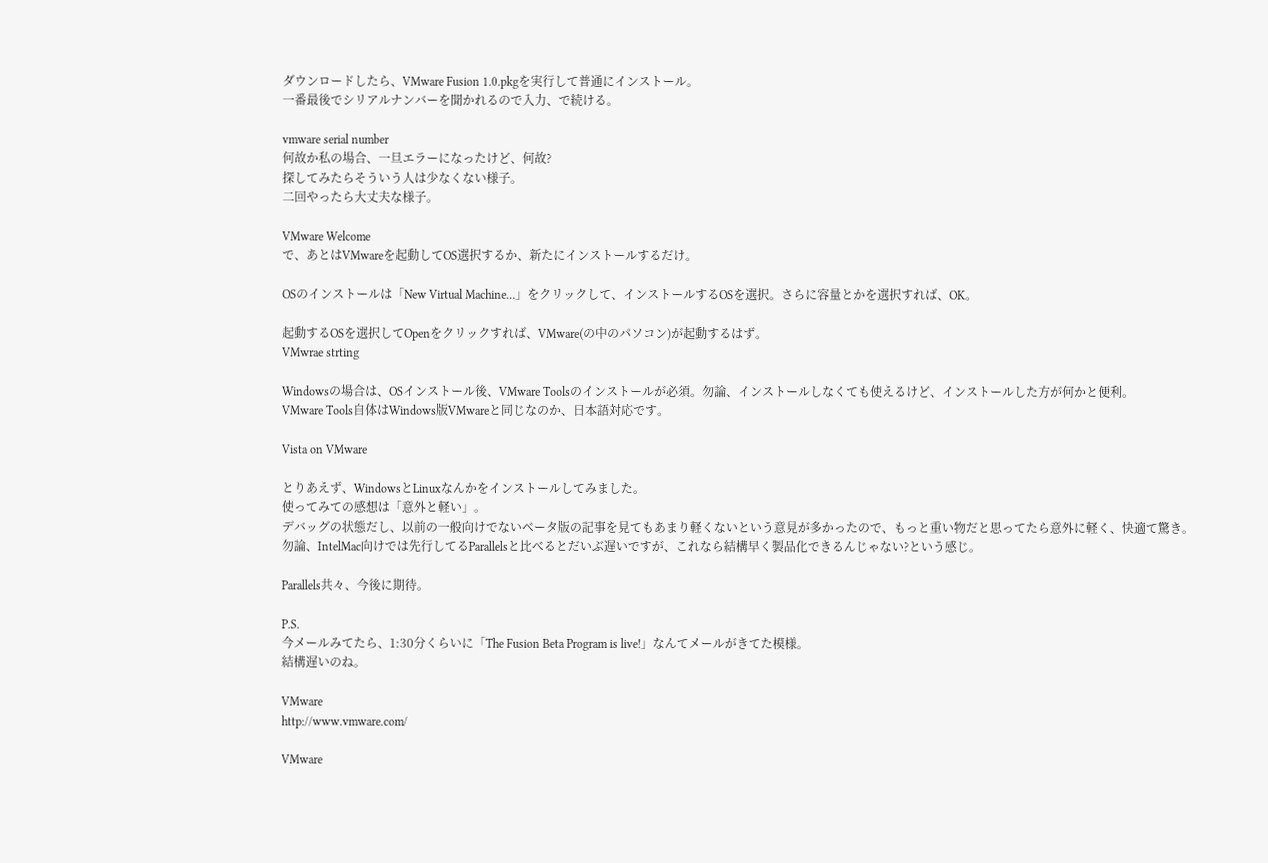ダウンロードしたら、VMware Fusion 1.0.pkgを実行して普通にインストール。
一番最後でシリアルナンバーを聞かれるので入力、で続ける。

vmware serial number
何故か私の場合、一旦エラーになったけど、何故?
探してみたらそういう人は少なくない様子。
二回やったら大丈夫な様子。

VMware Welcome
で、あとはVMwareを起動してOS選択するか、新たにインストールするだけ。

OSのインストールは「New Virtual Machine…」をクリックして、インストールするOSを選択。さらに容量とかを選択すれば、OK。

起動するOSを選択してOpenをクリックすれば、VMware(の中のパソコン)が起動するはず。
VMwrae strting

Windowsの場合は、OSインストール後、VMware Toolsのインストールが必須。勿論、インストールしなくても使えるけど、インストールした方が何かと便利。
VMware Tools自体はWindows版VMwareと同じなのか、日本語対応です。

Vista on VMware

とりあえず、WindowsとLinuxなんかをインストールしてみました。
使ってみての感想は「意外と軽い」。
デバッグの状態だし、以前の一般向けでないベータ版の記事を見てもあまり軽くないという意見が多かったので、もっと重い物だと思ってたら意外に軽く、快適て驚き。
勿論、IntelMac向けでは先行してるParallelsと比べるとだいぶ遅いですが、これなら結構早く製品化できるんじゃない?という感じ。

Parallels共々、今後に期待。

P.S.
今メールみてたら、1:30分くらいに「The Fusion Beta Program is live!」なんてメールがきてた模様。
結構遅いのね。

VMware
http://www.vmware.com/

VMware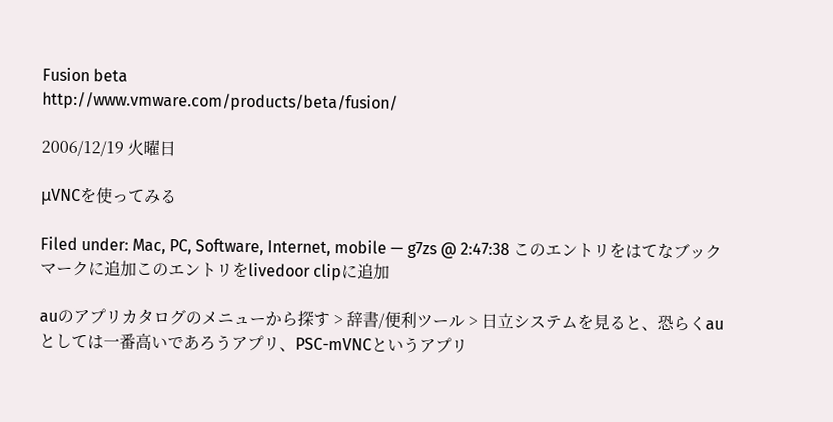Fusion beta
http://www.vmware.com/products/beta/fusion/

2006/12/19 火曜日

μVNCを使ってみる

Filed under: Mac, PC, Software, Internet, mobile — g7zs @ 2:47:38 このエントリをはてなブックマークに追加このエントリをlivedoor clipに追加

auのアプリカタログのメニューから探す > 辞書/便利ツール > 日立システムを見ると、恐らくauとしては一番高いであろうアプリ、PSC-mVNCというアプリ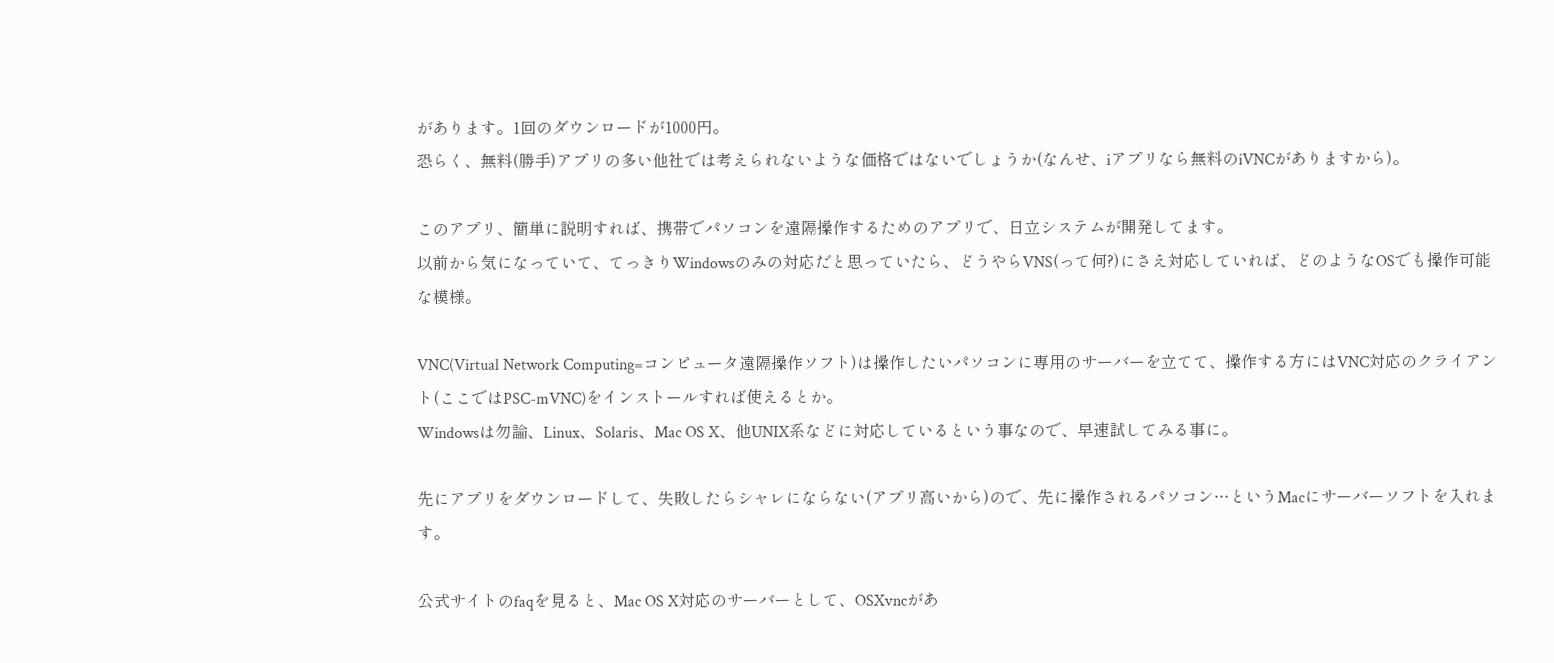があります。1回のダウンロードが1000円。
恐らく、無料(勝手)アプリの多い他社では考えられないような価格ではないでしょうか(なんせ、iアプリなら無料のiVNCがありますから)。

このアプリ、簡単に説明すれば、携帯でパソコンを遠隔操作するためのアプリで、日立システムが開発してます。
以前から気になっていて、てっきりWindowsのみの対応だと思っていたら、どうやらVNS(って何?)にさえ対応していれば、どのようなOSでも操作可能な模様。

VNC(Virtual Network Computing=コンピュータ遠隔操作ソフト)は操作したいパソコンに専用のサーバーを立てて、操作する方にはVNC対応のクライアント(ここではPSC-mVNC)をインストールすれば使えるとか。
Windowsは勿論、Linux、Solaris、Mac OS X、他UNIX系などに対応しているという事なので、早速試してみる事に。

先にアプリをダウンロードして、失敗したらシャレにならない(アプリ高いから)ので、先に操作されるパソコン…というMacにサーバーソフトを入れます。

公式サイトのfaqを見ると、Mac OS X対応のサーバーとして、OSXvncがあ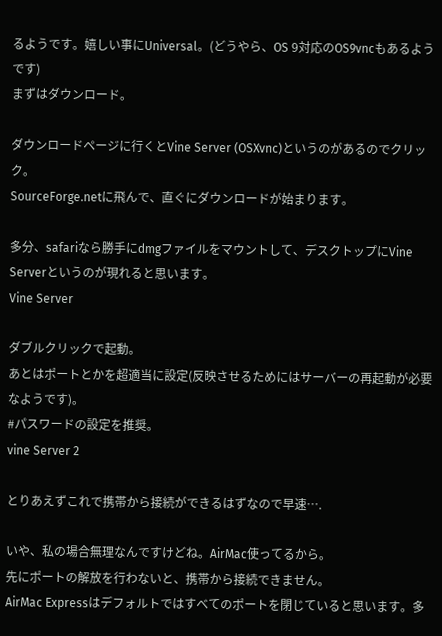るようです。嬉しい事にUniversal。(どうやら、OS 9対応のOS9vncもあるようです)
まずはダウンロード。

ダウンロードページに行くとVine Server (OSXvnc)というのがあるのでクリック。
SourceForge.netに飛んで、直ぐにダウンロードが始まります。

多分、safariなら勝手にdmgファイルをマウントして、デスクトップにVine Serverというのが現れると思います。
Vine Server

ダブルクリックで起動。
あとはポートとかを超適当に設定(反映させるためにはサーバーの再起動が必要なようです)。
#パスワードの設定を推奨。
vine Server 2

とりあえずこれで携帯から接続ができるはずなので早速….

いや、私の場合無理なんですけどね。AirMac使ってるから。
先にポートの解放を行わないと、携帯から接続できません。
AirMac Expressはデフォルトではすべてのポートを閉じていると思います。多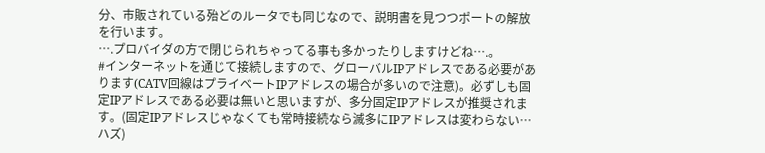分、市販されている殆どのルータでも同じなので、説明書を見つつポートの解放を行います。
….プロバイダの方で閉じられちゃってる事も多かったりしますけどね….。
#インターネットを通じて接続しますので、グローバルIPアドレスである必要があります(CATV回線はプライベートIPアドレスの場合が多いので注意)。必ずしも固定IPアドレスである必要は無いと思いますが、多分固定IPアドレスが推奨されます。(固定IPアドレスじゃなくても常時接続なら滅多にIPアドレスは変わらない…ハズ)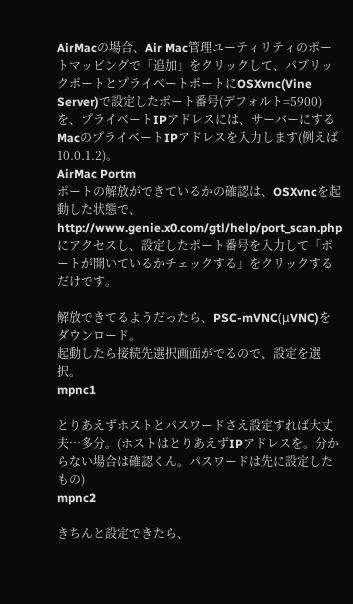AirMacの場合、Air Mac管理ユーティリティのポートマッピングで「追加」をクリックして、パブリックポートとプライベートポートにOSXvnc(Vine Server)で設定したポート番号(デフォルト=5900)を、プライベートIPアドレスには、サーバーにするMacのプライベートIPアドレスを入力します(例えば10.0.1.2)。
AirMac Portm
ポートの解放ができているかの確認は、OSXvncを起動した状態で、http://www.genie.x0.com/gtl/help/port_scan.phpにアクセスし、設定したポート番号を入力して「ポートが開いているかチェックする」をクリックするだけです。

解放できてるようだったら、PSC-mVNC(μVNC)をダウンロード。
起動したら接続先選択画面がでるので、設定を選択。
mpnc1

とりあえずホストとパスワードさえ設定すれば大丈夫…多分。(ホストはとりあえずIPアドレスを。分からない場合は確認くん。パスワードは先に設定したもの)
mpnc2

きちんと設定できたら、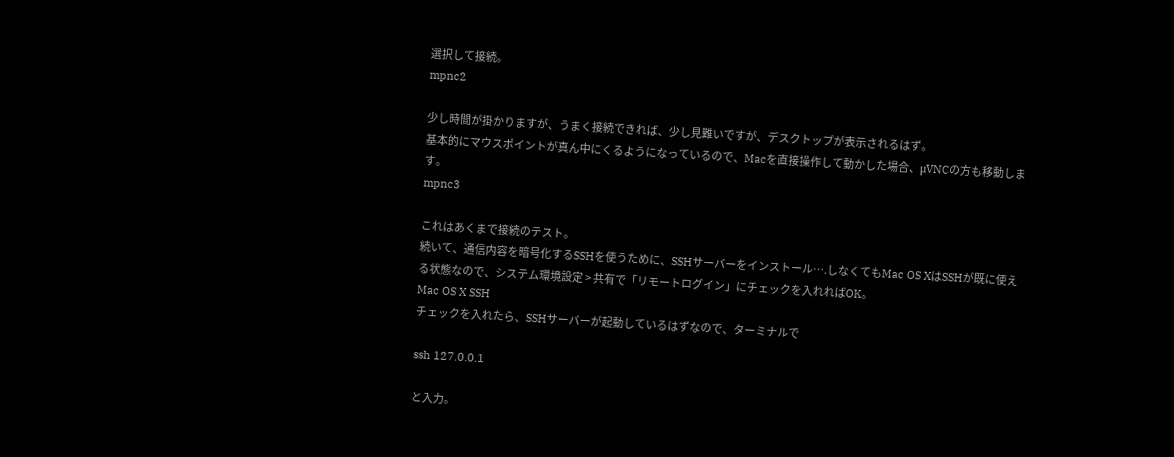選択して接続。
mpnc2

少し時間が掛かりますが、うまく接続できれば、少し見難いですが、デスクトップが表示されるはず。
基本的にマウスポイントが真ん中にくるようになっているので、Macを直接操作して動かした場合、μVNCの方も移動します。
mpnc3

これはあくまで接続のテスト。
続いて、通信内容を暗号化するSSHを使うために、SSHサーバーをインストール….しなくてもMac OS XはSSHが既に使える状態なので、システム環境設定 > 共有で「リモートログイン」にチェックを入れればOK。
Mac OS X SSH
チェックを入れたら、SSHサーバーが起動しているはずなので、ターミナルで

ssh 127.0.0.1

と入力。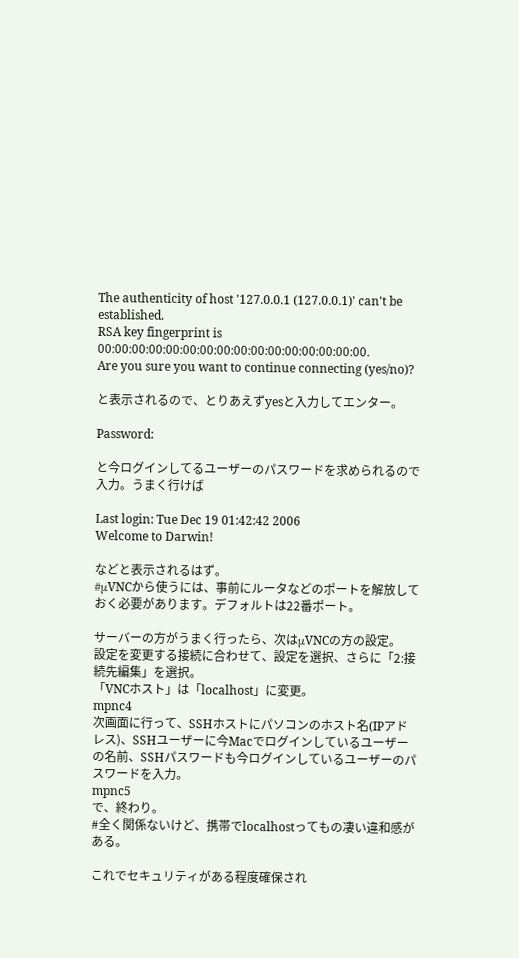The authenticity of host '127.0.0.1 (127.0.0.1)' can't be established.
RSA key fingerprint is 00:00:00:00:00:00:00:00:00:00:00:00:00:00:00:00.
Are you sure you want to continue connecting (yes/no)?

と表示されるので、とりあえずyesと入力してエンター。

Password:

と今ログインしてるユーザーのパスワードを求められるので入力。うまく行けば

Last login: Tue Dec 19 01:42:42 2006
Welcome to Darwin!

などと表示されるはず。
#μVNCから使うには、事前にルータなどのポートを解放しておく必要があります。デフォルトは22番ポート。

サーバーの方がうまく行ったら、次はμVNCの方の設定。
設定を変更する接続に合わせて、設定を選択、さらに「2:接続先編集」を選択。
「VNCホスト」は「localhost」に変更。
mpnc4
次画面に行って、SSHホストにパソコンのホスト名(IPアドレス)、SSHユーザーに今Macでログインしているユーザーの名前、SSHパスワードも今ログインしているユーザーのパスワードを入力。
mpnc5
で、終わり。
#全く関係ないけど、携帯でlocalhostってもの凄い違和感がある。

これでセキュリティがある程度確保され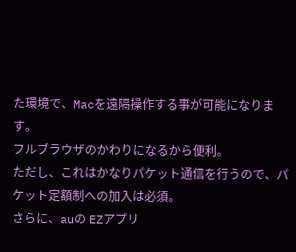た環境で、Macを遠隔操作する事が可能になります。
フルブラウザのかわりになるから便利。
ただし、これはかなりパケット通信を行うので、パケット定額制への加入は必須。
さらに、auの EZアプリ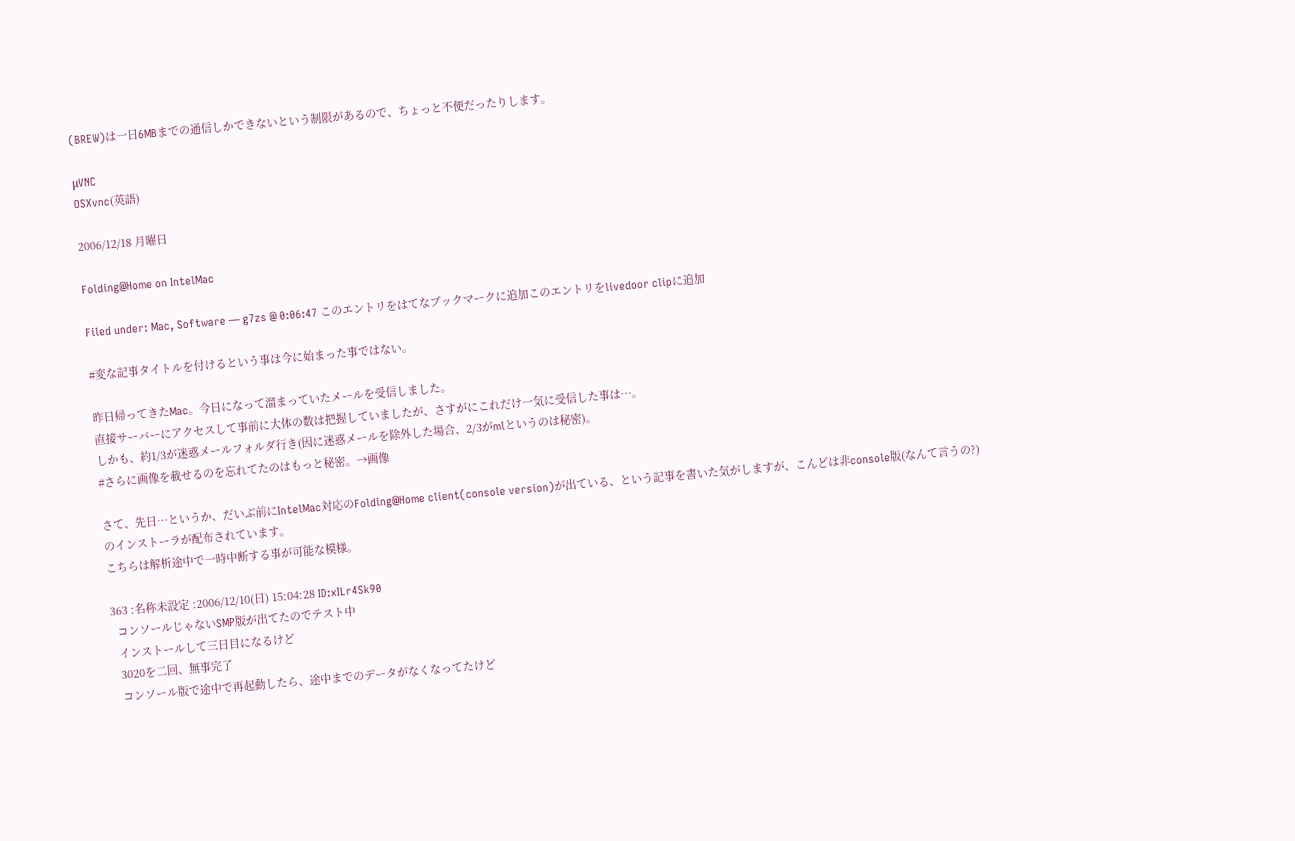(BREW)は一日6MBまでの通信しかできないという制限があるので、ちょっと不便だったりします。

μVNC
OSXvnc(英語)

2006/12/18 月曜日

Folding@Home on IntelMac

Filed under: Mac, Software — g7zs @ 0:06:47 このエントリをはてなブックマークに追加このエントリをlivedoor clipに追加

#変な記事タイトルを付けるという事は今に始まった事ではない。

昨日帰ってきたMac。今日になって溜まっていたメールを受信しました。
直接サーバーにアクセスして事前に大体の数は把握していましたが、さすがにこれだけ一気に受信した事は…。
しかも、約1/3が迷惑メールフォルダ行き(因に迷惑メールを除外した場合、2/3がmlというのは秘密)。
#さらに画像を載せるのを忘れてたのはもっと秘密。→画像

さて、先日…というか、だいぶ前にIntelMac対応のFolding@Home client(console version)が出ている、という記事を書いた気がしますが、こんどは非console版(なんて言うの?)のインストーラが配布されています。
こちらは解析途中で一時中断する事が可能な模様。

363 :名称未設定 :2006/12/10(日) 15:04:28 ID:xILr4Sk90
  コンソールじゃないSMP版が出てたのでテスト中
  インストールして三日目になるけど
  3020を二回、無事完了
  コンソール版で途中で再起動したら、途中までのデータがなくなってたけど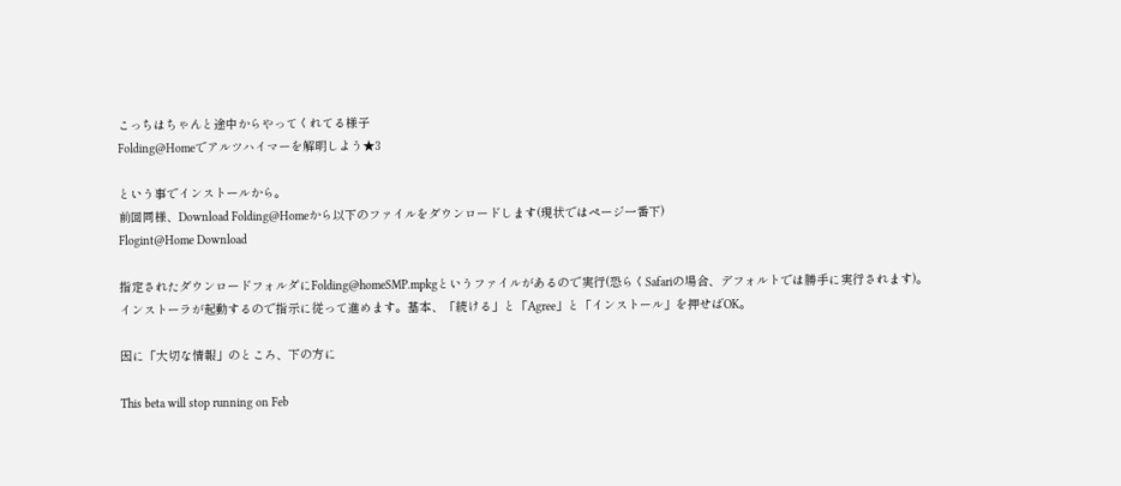こっちはちゃんと途中からやってくれてる様子
Folding@Homeでアルツハイマーを解明しよう★3

という事でインストールから。
前回同様、Download Folding@Homeから以下のファイルをダウンロードします(現状ではページ一番下)
Flogint@Home Download

指定されたダウンロードフォルダにFolding@homeSMP.mpkgというファイルがあるので実行(恐らくSafariの場合、デフォルトでは勝手に実行されます)。
インストーラが起動するので指示に従って進めます。基本、「続ける」と「Agree」と「インストール」を押せばOK。

因に「大切な情報」のところ、下の方に

This beta will stop running on Feb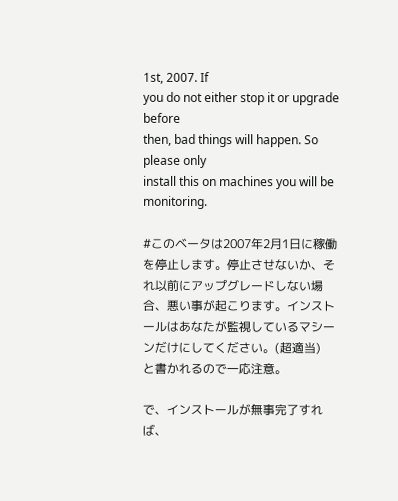1st, 2007. If
you do not either stop it or upgrade before
then, bad things will happen. So please only
install this on machines you will be monitoring.

#このベータは2007年2月1日に稼働を停止します。停止させないか、それ以前にアップグレードしない場合、悪い事が起こります。インストールはあなたが監視しているマシーンだけにしてください。(超適当)
と書かれるので一応注意。

で、インストールが無事完了すれば、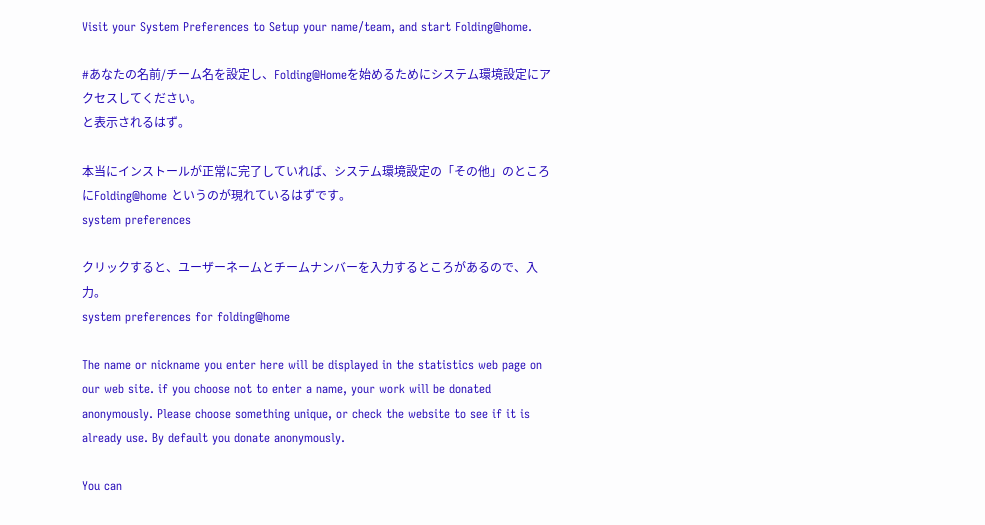Visit your System Preferences to Setup your name/team, and start Folding@home.

#あなたの名前/チーム名を設定し、Folding@Homeを始めるためにシステム環境設定にアクセスしてください。
と表示されるはず。

本当にインストールが正常に完了していれば、システム環境設定の「その他」のところにFolding@home というのが現れているはずです。
system preferences

クリックすると、ユーザーネームとチームナンバーを入力するところがあるので、入力。
system preferences for folding@home

The name or nickname you enter here will be displayed in the statistics web page on our web site. if you choose not to enter a name, your work will be donated anonymously. Please choose something unique, or check the website to see if it is already use. By default you donate anonymously.

You can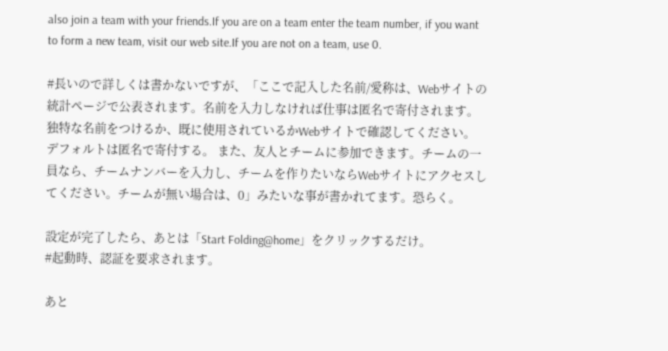also join a team with your friends.If you are on a team enter the team number, if you want to form a new team, visit our web site.If you are not on a team, use 0.

#長いので詳しくは書かないですが、「ここで記入した名前/愛称は、Webサイトの統計ページで公表されます。名前を入力しなければ仕事は匿名で寄付されます。独特な名前をつけるか、既に使用されているかWebサイトで確認してください。 デフォルトは匿名で寄付する。 また、友人とチームに参加できます。チームの一員なら、チームナンバーを入力し、チームを作りたいならWebサイトにアクセスしてください。チームが無い場合は、0」みたいな事が書かれてます。恐らく。

設定が完了したら、あとは「Start Folding@home」をクリックするだけ。
#起動時、認証を要求されます。

あと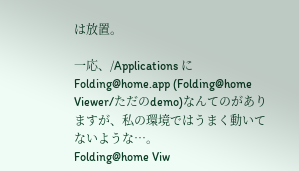は放置。

一応、/Applications にFolding@home.app (Folding@home Viewer/ただのdemo)なんてのがありますが、私の環境ではうまく動いてないような…。
Folding@home Viw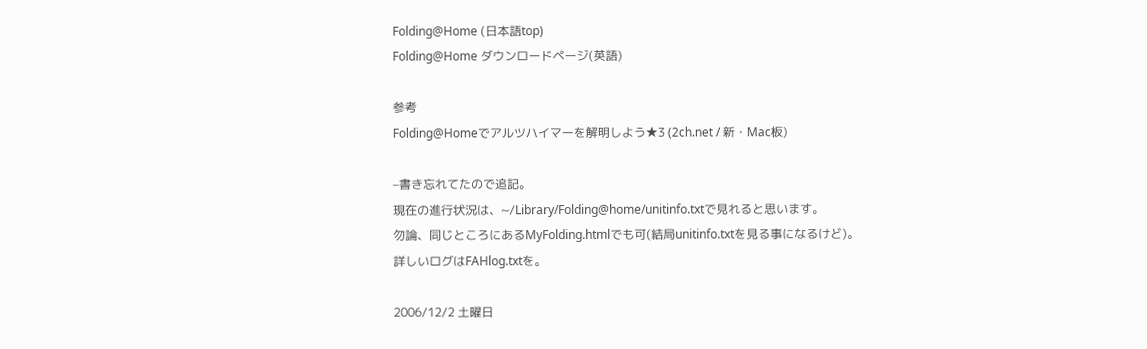Folding@Home (日本語top)
Folding@Home ダウンロードページ(英語)

参考
Folding@Homeでアルツハイマーを解明しよう★3 (2ch.net / 新・Mac板)

–書き忘れてたので追記。
現在の進行状況は、~/Library/Folding@home/unitinfo.txtで見れると思います。
勿論、同じところにあるMyFolding.htmlでも可(結局unitinfo.txtを見る事になるけど)。
詳しいログはFAHlog.txtを。

2006/12/2 土曜日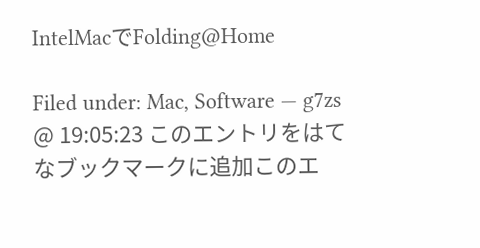IntelMacでFolding@Home

Filed under: Mac, Software — g7zs @ 19:05:23 このエントリをはてなブックマークに追加このエ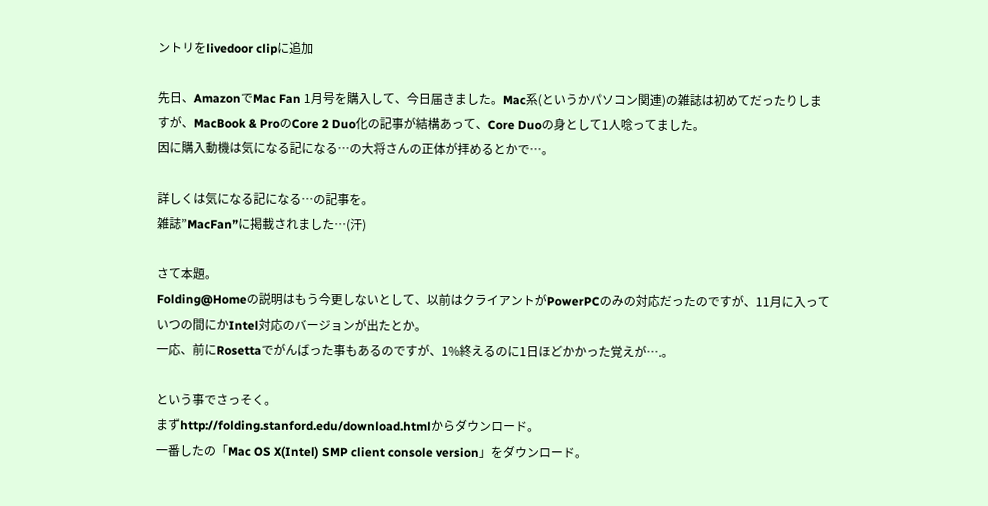ントリをlivedoor clipに追加

先日、AmazonでMac Fan 1月号を購入して、今日届きました。Mac系(というかパソコン関連)の雑誌は初めてだったりしますが、MacBook & ProのCore 2 Duo化の記事が結構あって、Core Duoの身として1人唸ってました。
因に購入動機は気になる記になる…の大将さんの正体が拝めるとかで…。

詳しくは気になる記になる…の記事を。
雑誌”MacFan”に掲載されました…(汗)

さて本題。
Folding@Homeの説明はもう今更しないとして、以前はクライアントがPowerPCのみの対応だったのですが、11月に入っていつの間にかIntel対応のバージョンが出たとか。
一応、前にRosettaでがんばった事もあるのですが、1%終えるのに1日ほどかかった覚えが….。

という事でさっそく。
まずhttp://folding.stanford.edu/download.htmlからダウンロード。
一番したの「Mac OS X(Intel) SMP client console version」をダウンロード。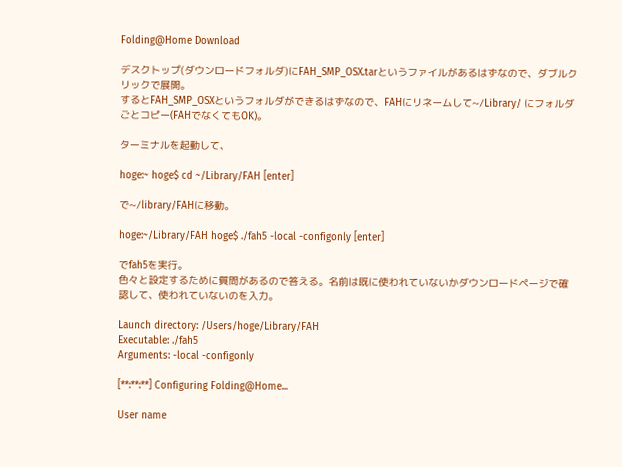Folding@Home Download

デスクトップ(ダウンロードフォルダ)にFAH_SMP_OSX.tarというファイルがあるはずなので、ダブルクリックで展開。
するとFAH_SMP_OSXというフォルダができるはずなので、FAHにリネームして~/Library/ にフォルダごとコピー(FAHでなくてもOK)。

ターミナルを起動して、

hoge:~ hoge$ cd ~/Library/FAH [enter]

で~/library/FAHに移動。

hoge:~/Library/FAH hoge$ ./fah5 -local -configonly [enter]

でfah5を実行。
色々と設定するために質問があるので答える。名前は既に使われていないかダウンロードページで確認して、使われていないのを入力。

Launch directory: /Users/hoge/Library/FAH
Executable: ./fah5
Arguments: -local -configonly

[**:**:**] Configuring Folding@Home...

User name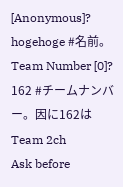[Anonymous]? hogehoge #名前。
Team Number [0]? 162 #チームナンバー。因に162はTeam 2ch
Ask before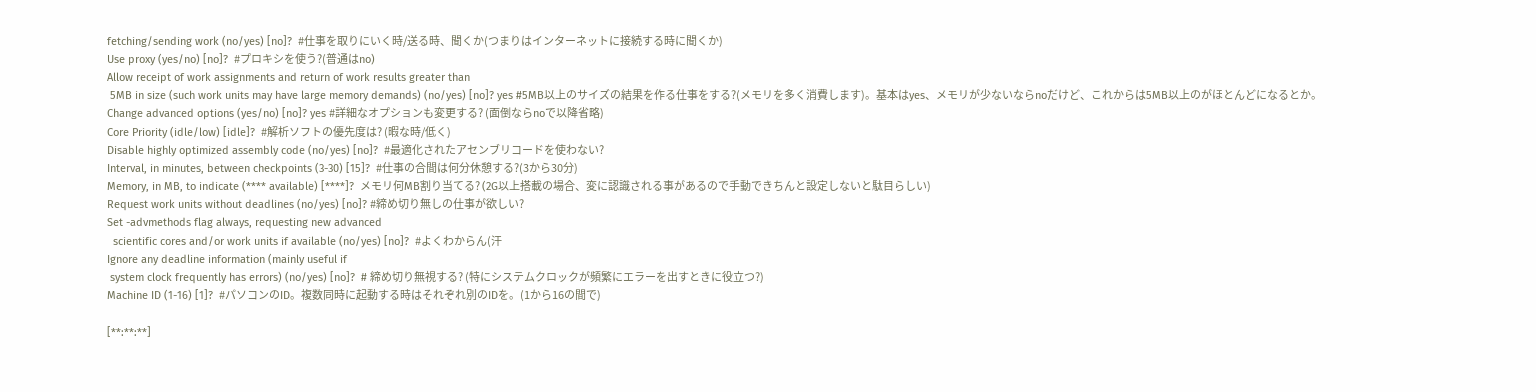fetching/sending work (no/yes) [no]?  #仕事を取りにいく時/送る時、聞くか(つまりはインターネットに接続する時に聞くか)
Use proxy (yes/no) [no]?  #プロキシを使う?(普通はno)
Allow receipt of work assignments and return of work results greater than
 5MB in size (such work units may have large memory demands) (no/yes) [no]? yes #5MB以上のサイズの結果を作る仕事をする?(メモリを多く消費します)。基本はyes、メモリが少ないならnoだけど、これからは5MB以上のがほとんどになるとか。
Change advanced options (yes/no) [no]? yes #詳細なオプションも変更する? (面倒ならnoで以降省略)
Core Priority (idle/low) [idle]?  #解析ソフトの優先度は? (暇な時/低く)
Disable highly optimized assembly code (no/yes) [no]?  #最適化されたアセンブリコードを使わない?
Interval, in minutes, between checkpoints (3-30) [15]?  #仕事の合間は何分休憩する?(3から30分)
Memory, in MB, to indicate (**** available) [****]?  メモリ何MB割り当てる? (2G以上搭載の場合、変に認識される事があるので手動できちんと設定しないと駄目らしい)
Request work units without deadlines (no/yes) [no]? #締め切り無しの仕事が欲しい?
Set -advmethods flag always, requesting new advanced
  scientific cores and/or work units if available (no/yes) [no]?  #よくわからん(汗
Ignore any deadline information (mainly useful if
 system clock frequently has errors) (no/yes) [no]?  # 締め切り無視する? (特にシステムクロックが頻繁にエラーを出すときに役立つ?)
Machine ID (1-16) [1]?  #パソコンのID。複数同時に起動する時はそれぞれ別のIDを。(1から16の間で)

[**:**:**]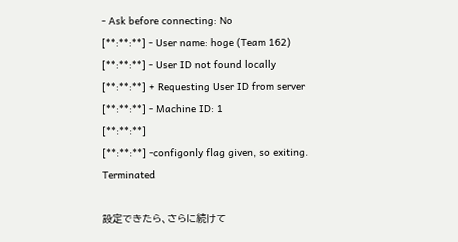- Ask before connecting: No
[**:**:**] - User name: hoge (Team 162)
[**:**:**] - User ID not found locally
[**:**:**] + Requesting User ID from server
[**:**:**] - Machine ID: 1
[**:**:**]
[**:**:**] -configonly flag given, so exiting.
Terminated

設定できたら、さらに続けて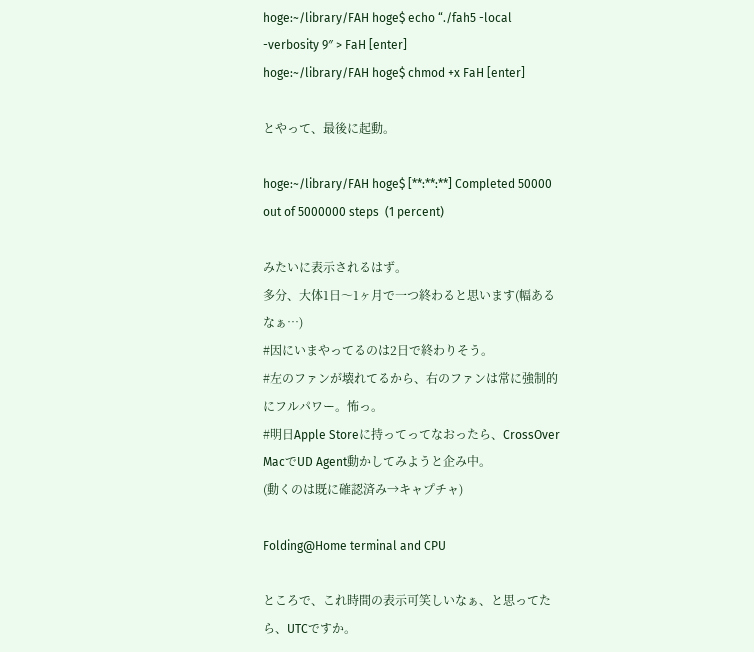hoge:~/library/FAH hoge$ echo “./fah5 -local -verbosity 9″ > FaH [enter]
hoge:~/library/FAH hoge$ chmod +x FaH [enter]

とやって、最後に起動。

hoge:~/library/FAH hoge$ [**:**:**] Completed 50000 out of 5000000 steps  (1 percent)

みたいに表示されるはず。
多分、大体1日〜1ヶ月で一つ終わると思います(幅あるなぁ…)
#因にいまやってるのは2日で終わりそう。
#左のファンが壊れてるから、右のファンは常に強制的にフルパワー。怖っ。
#明日Apple Storeに持ってってなおったら、CrossOver MacでUD Agent動かしてみようと企み中。
(動くのは既に確認済み→キャプチャ)

Folding@Home terminal and CPU

ところで、これ時間の表示可笑しいなぁ、と思ってたら、UTCですか。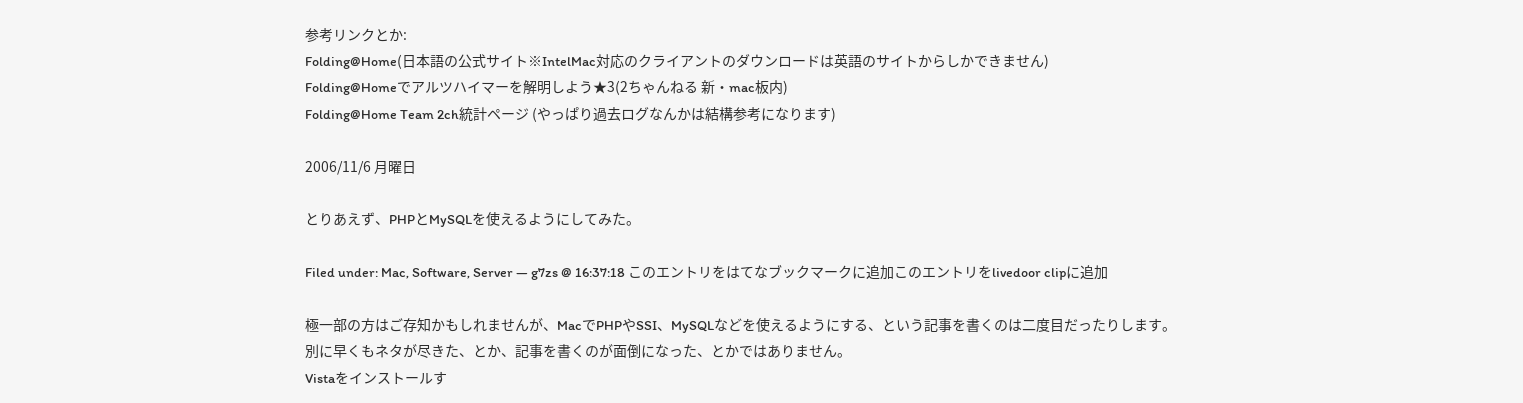参考リンクとか:
Folding@Home(日本語の公式サイト※IntelMac対応のクライアントのダウンロードは英語のサイトからしかできません)
Folding@Homeでアルツハイマーを解明しよう★3(2ちゃんねる 新・mac板内)
Folding@Home Team 2ch統計ページ (やっぱり過去ログなんかは結構参考になります)

2006/11/6 月曜日

とりあえず、PHPとMySQLを使えるようにしてみた。

Filed under: Mac, Software, Server — g7zs @ 16:37:18 このエントリをはてなブックマークに追加このエントリをlivedoor clipに追加

極一部の方はご存知かもしれませんが、MacでPHPやSSI、MySQLなどを使えるようにする、という記事を書くのは二度目だったりします。
別に早くもネタが尽きた、とか、記事を書くのが面倒になった、とかではありません。
Vistaをインストールす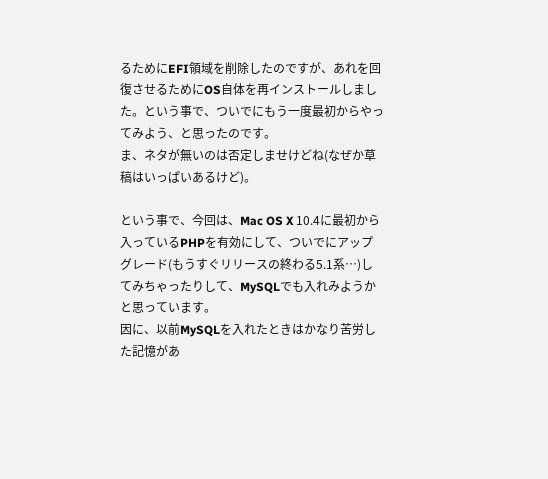るためにEFI領域を削除したのですが、あれを回復させるためにOS自体を再インストールしました。という事で、ついでにもう一度最初からやってみよう、と思ったのです。
ま、ネタが無いのは否定しませけどね(なぜか草稿はいっぱいあるけど)。

という事で、今回は、Mac OS X 10.4に最初から入っているPHPを有効にして、ついでにアップグレード(もうすぐリリースの終わる5.1系…)してみちゃったりして、MySQLでも入れみようかと思っています。
因に、以前MySQLを入れたときはかなり苦労した記憶があ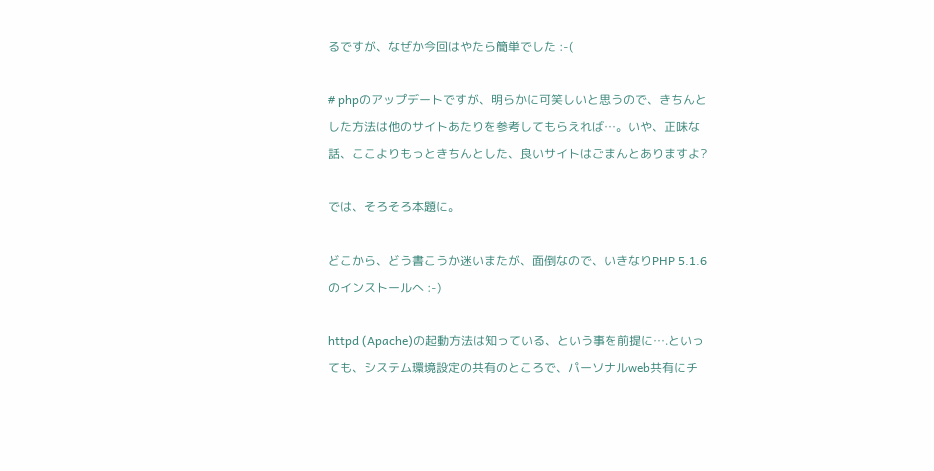るですが、なぜか今回はやたら簡単でした :-(

# phpのアップデートですが、明らかに可笑しいと思うので、きちんとした方法は他のサイトあたりを参考してもらえれば…。いや、正味な話、ここよりもっときちんとした、良いサイトはごまんとありますよ?

では、そろそろ本題に。

どこから、どう書こうか迷いまたが、面倒なので、いきなりPHP 5.1.6のインストールへ :-)

httpd (Apache)の起動方法は知っている、という事を前提に….といっても、システム環境設定の共有のところで、パーソナルweb共有にチ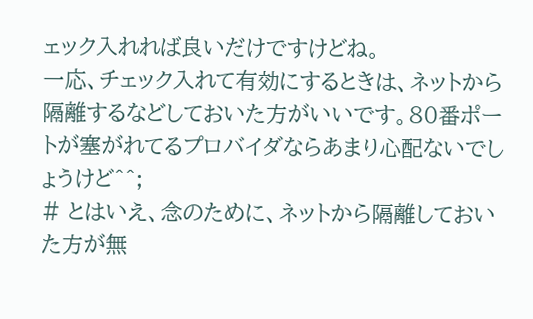ェック入れれば良いだけですけどね。
一応、チェック入れて有効にするときは、ネットから隔離するなどしておいた方がいいです。80番ポートが塞がれてるプロバイダならあまり心配ないでしょうけど^^;
# とはいえ、念のために、ネットから隔離しておいた方が無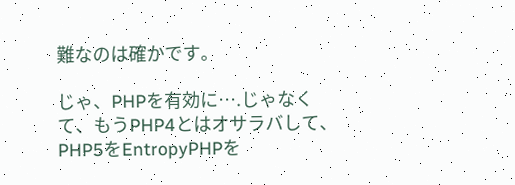難なのは確かです。

じゃ、PHPを有効に….じゃなくて、もうPHP4とはオサラバして、PHP5をEntropyPHPを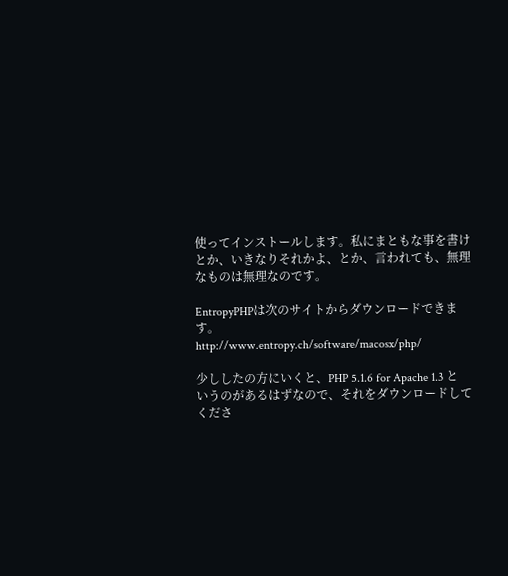使ってインストールします。私にまともな事を書けとか、いきなりそれかよ、とか、言われても、無理なものは無理なのです。

EntropyPHPは次のサイトからダウンロードできます。
http://www.entropy.ch/software/macosx/php/

少ししたの方にいくと、PHP 5.1.6 for Apache 1.3 というのがあるはずなので、それをダウンロードしてくださ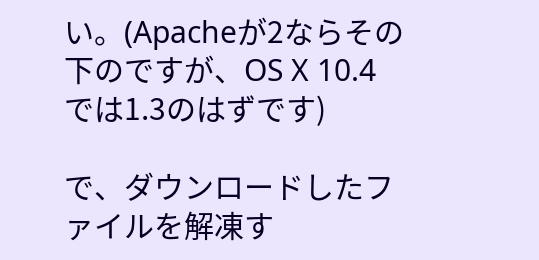い。(Apacheが2ならその下のですが、OS X 10.4では1.3のはずです)

で、ダウンロードしたファイルを解凍す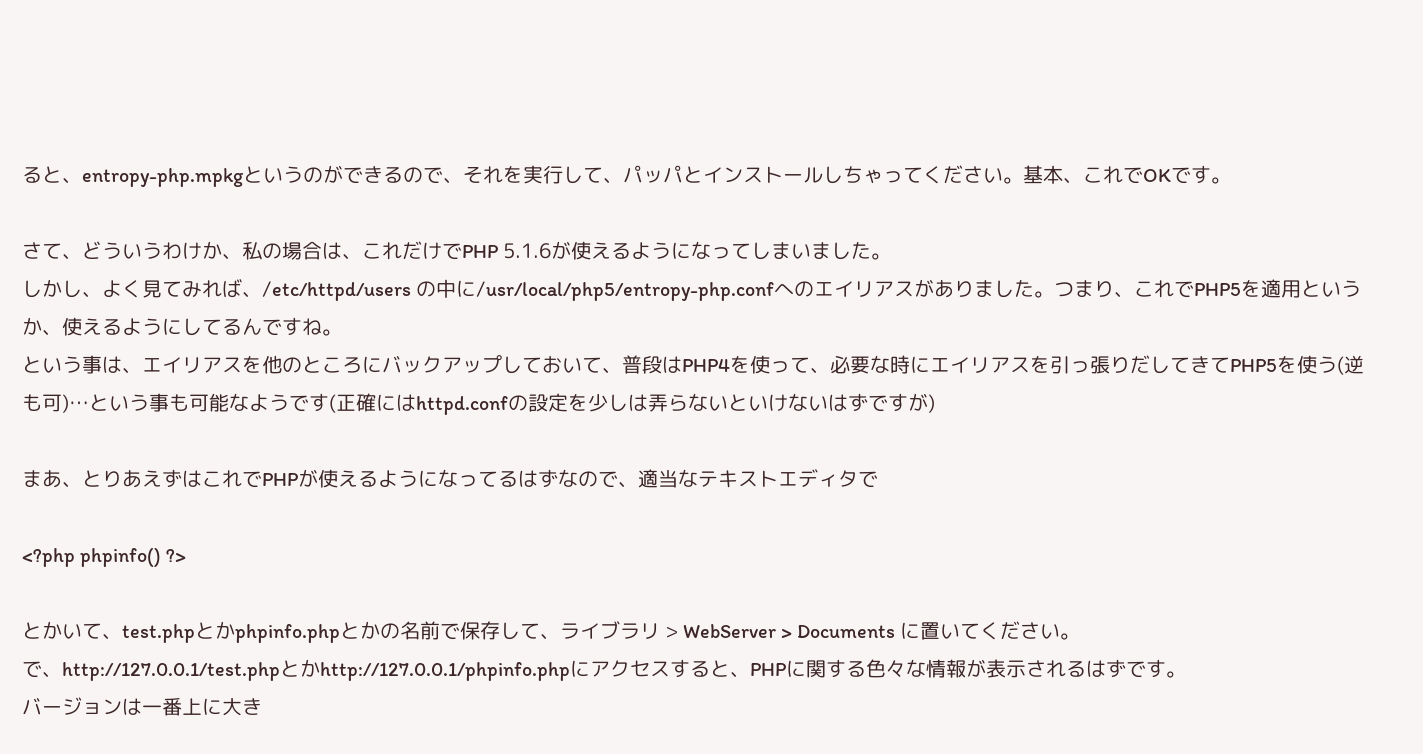ると、entropy-php.mpkgというのができるので、それを実行して、パッパとインストールしちゃってください。基本、これでOKです。

さて、どういうわけか、私の場合は、これだけでPHP 5.1.6が使えるようになってしまいました。
しかし、よく見てみれば、/etc/httpd/users の中に/usr/local/php5/entropy-php.confへのエイリアスがありました。つまり、これでPHP5を適用というか、使えるようにしてるんですね。
という事は、エイリアスを他のところにバックアップしておいて、普段はPHP4を使って、必要な時にエイリアスを引っ張りだしてきてPHP5を使う(逆も可)…という事も可能なようです(正確にはhttpd.confの設定を少しは弄らないといけないはずですが)

まあ、とりあえずはこれでPHPが使えるようになってるはずなので、適当なテキストエディタで

<?php phpinfo() ?>

とかいて、test.phpとかphpinfo.phpとかの名前で保存して、ライブラリ > WebServer > Documents に置いてください。
で、http://127.0.0.1/test.phpとかhttp://127.0.0.1/phpinfo.phpにアクセスすると、PHPに関する色々な情報が表示されるはずです。
バージョンは一番上に大き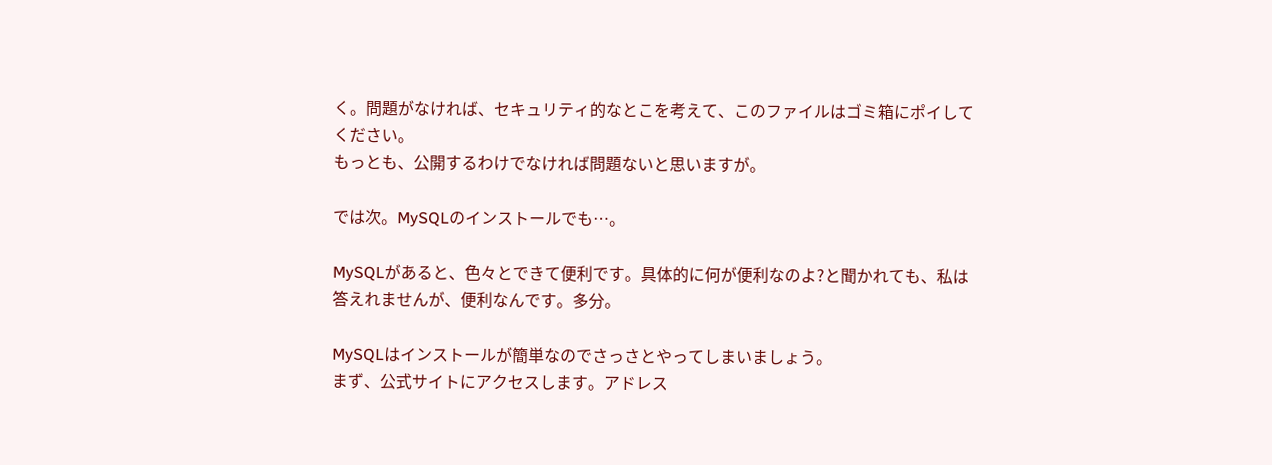く。問題がなければ、セキュリティ的なとこを考えて、このファイルはゴミ箱にポイしてください。
もっとも、公開するわけでなければ問題ないと思いますが。

では次。MySQLのインストールでも…。

MySQLがあると、色々とできて便利です。具体的に何が便利なのよ?と聞かれても、私は答えれませんが、便利なんです。多分。

MySQLはインストールが簡単なのでさっさとやってしまいましょう。
まず、公式サイトにアクセスします。アドレス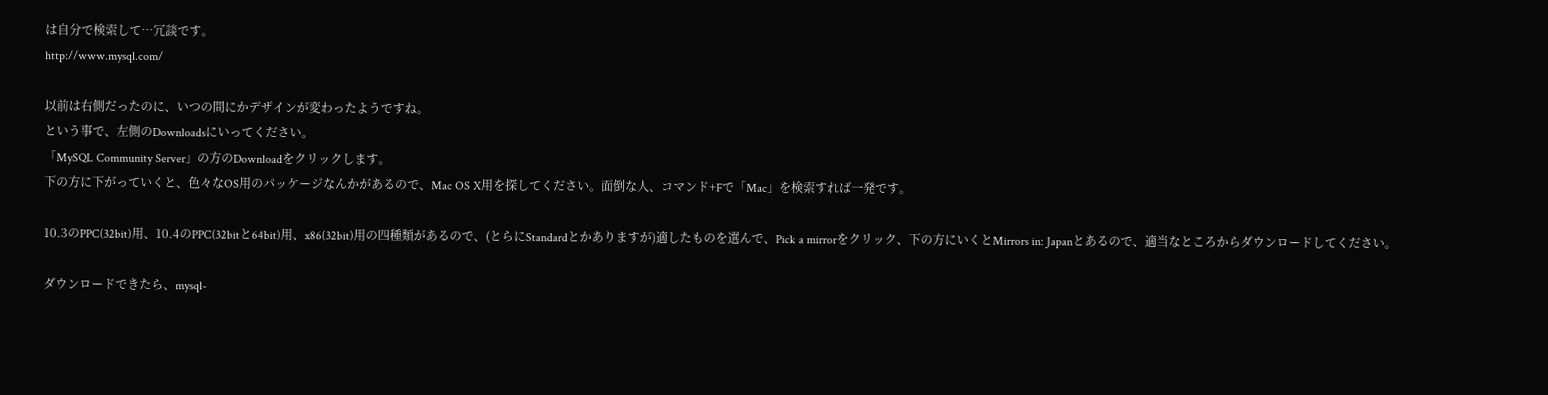は自分で検索して…冗談です。
http://www.mysql.com/

以前は右側だったのに、いつの間にかデザインが変わったようですね。
という事で、左側のDownloadsにいってください。
「MySQL Community Server」の方のDownloadをクリックします。
下の方に下がっていくと、色々なOS用のパッケージなんかがあるので、Mac OS X用を探してください。面倒な人、コマンド+Fで「Mac」を検索すれば一発です。

10.3のPPC(32bit)用、10.4のPPC(32bitと64bit)用、x86(32bit)用の四種類があるので、(とらにStandardとかありますが)適したものを選んで、Pick a mirrorをクリック、下の方にいくとMirrors in: Japanとあるので、適当なところからダウンロードしてください。

ダウンロードできたら、mysql-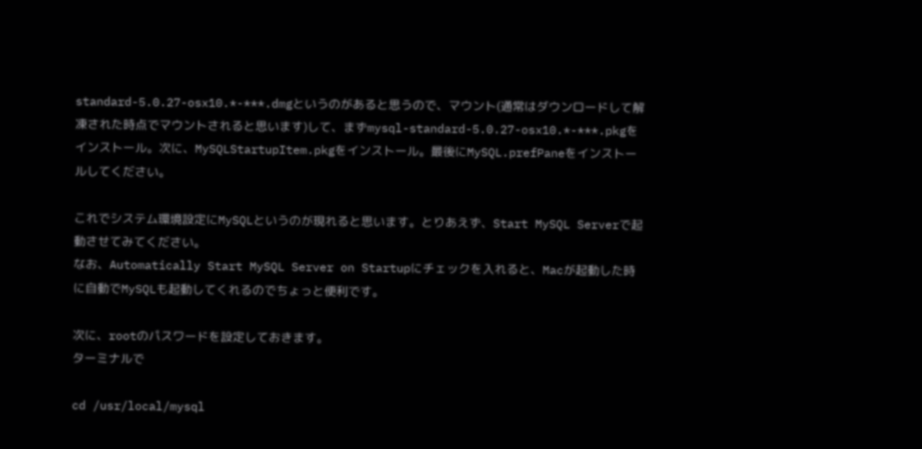standard-5.0.27-osx10.*-***.dmgというのがあると思うので、マウント(通常はダウンロードして解凍された時点でマウントされると思います)して、まずmysql-standard-5.0.27-osx10.*-***.pkgをインストール。次に、MySQLStartupItem.pkgをインストール。最後にMySQL.prefPaneをインストールしてください。

これでシステム環境設定にMySQLというのが現れると思います。とりあえず、Start MySQL Serverで起動させてみてください。
なお、Automatically Start MySQL Server on Startupにチェックを入れると、Macが起動した時に自動でMySQLも起動してくれるのでちょっと便利です。

次に、rootのパスワードを設定しておきます。
ターミナルで

cd /usr/local/mysql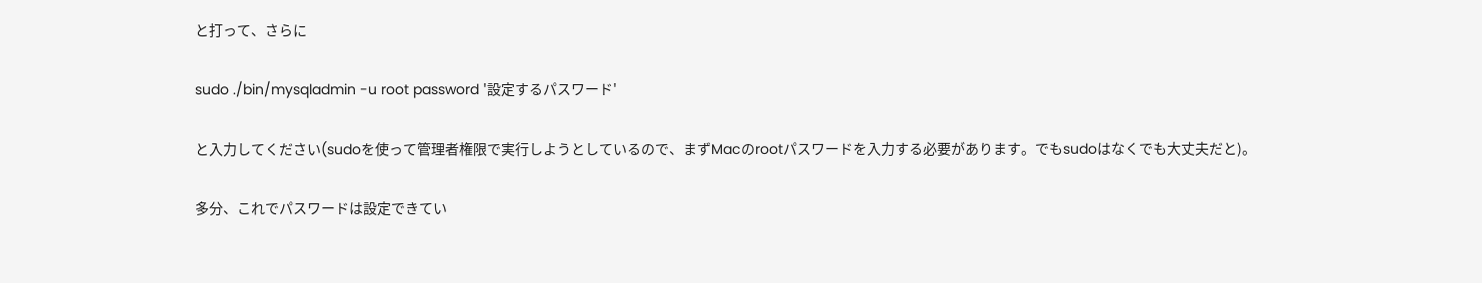と打って、さらに

sudo ./bin/mysqladmin -u root password '設定するパスワード'

と入力してください(sudoを使って管理者権限で実行しようとしているので、まずMacのrootパスワードを入力する必要があります。でもsudoはなくでも大丈夫だと)。

多分、これでパスワードは設定できてい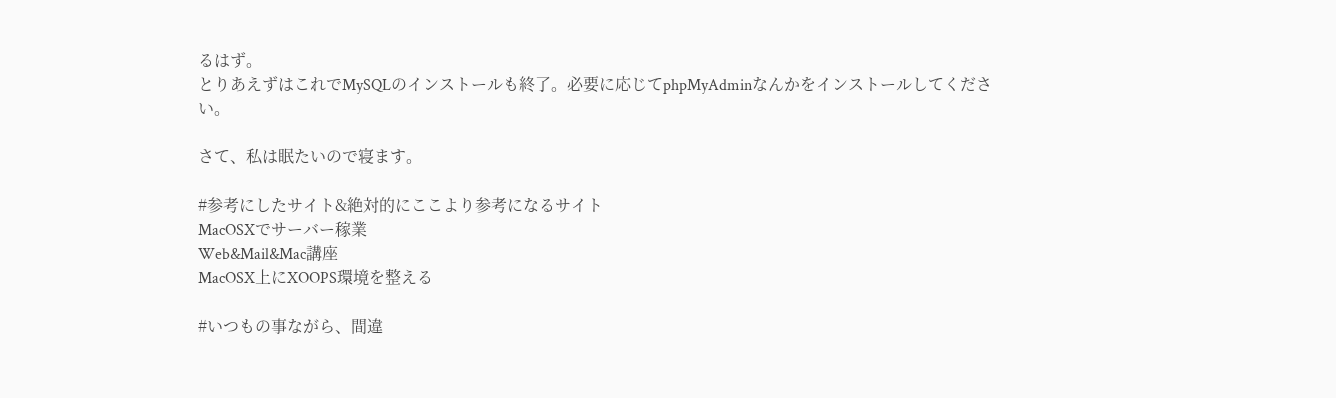るはず。
とりあえずはこれでMySQLのインストールも終了。必要に応じてphpMyAdminなんかをインストールしてください。

さて、私は眠たいので寝ます。

#参考にしたサイト&絶対的にここより参考になるサイト
MacOSXでサーバー稼業
Web&Mail&Mac講座
MacOSX上にXOOPS環境を整える

#いつもの事ながら、間違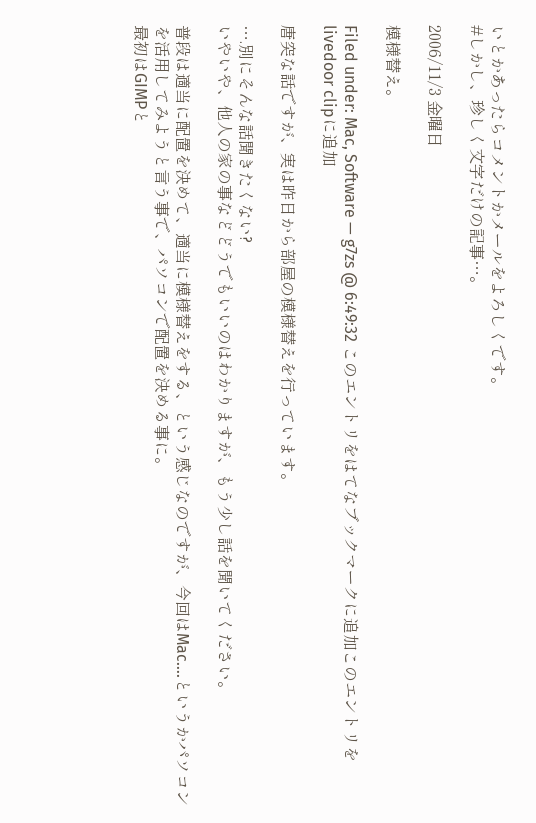いとかあったらコメントかメールをよろしくです。
#しかし、珍しく文字だけの記事…。

2006/11/3 金曜日

模様替え。

Filed under: Mac, Software — g7zs @ 6:49:32 このエントリをはてなブックマークに追加このエントリをlivedoor clipに追加

唐突な話ですが、実は昨日から部屋の模様替えを行っています。

….別にそんな話聞きたくない?
いやいや、他人の家の事などどうでもいいのはわかりますが、もう少し話を聞いてください。

普段は適当に配置を決めて、適当に模様替えをする、という感じなのですが、今回はMac….というかパソコンを活用してみようと言う事で、パソコンで配置を決める事に。
最初はGIMPと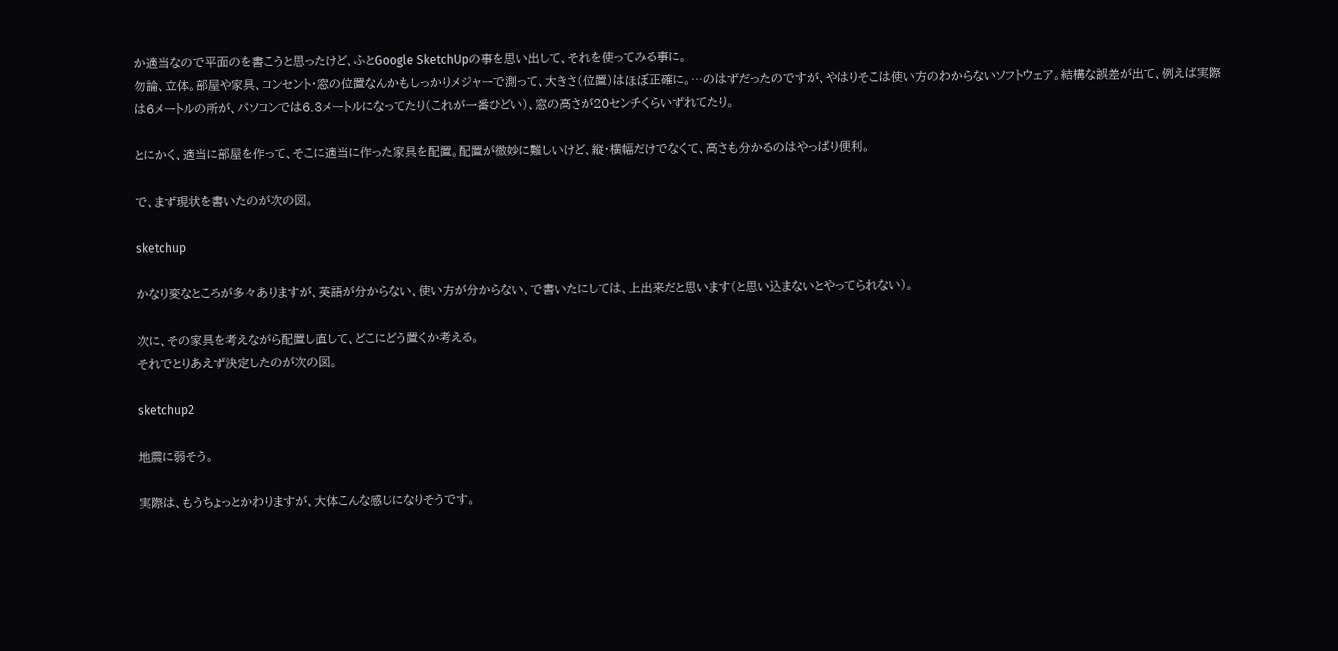か適当なので平面のを書こうと思ったけど、ふとGoogle SketchUpの事を思い出して、それを使ってみる事に。
勿論、立体。部屋や家具、コンセント・窓の位置なんかもしっかりメジャーで測って、大きさ(位置)はほぼ正確に。…のはずだったのですが、やはりそこは使い方のわからないソフトウェア。結構な誤差が出て、例えば実際は6メートルの所が、パソコンでは6.3メートルになってたり(これが一番ひどい)、窓の高さが20センチくらいずれてたり。

とにかく、適当に部屋を作って、そこに適当に作った家具を配置。配置が微妙に難しいけど、縦・横幅だけでなくて、高さも分かるのはやっぱり便利。

で、まず現状を書いたのが次の図。

sketchup

かなり変なところが多々ありますが、英語が分からない、使い方が分からない、で書いたにしては、上出来だと思います(と思い込まないとやってられない)。

次に、その家具を考えながら配置し直して、どこにどう置くか考える。
それでとりあえず決定したのが次の図。

sketchup2

地震に弱そう。

実際は、もうちょっとかわりますが、大体こんな感じになりそうです。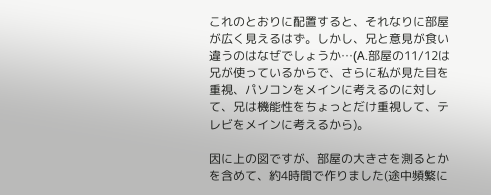これのとおりに配置すると、それなりに部屋が広く見えるはず。しかし、兄と意見が食い違うのはなぜでしょうか…(A.部屋の11/12は兄が使っているからで、さらに私が見た目を重視、パソコンをメインに考えるのに対して、兄は機能性をちょっとだけ重視して、テレビをメインに考えるから)。

因に上の図ですが、部屋の大きさを測るとかを含めて、約4時間で作りました(途中頻繁に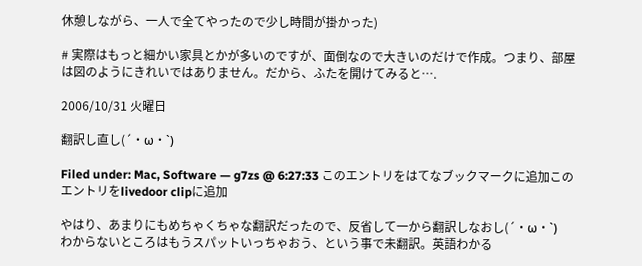休憩しながら、一人で全てやったので少し時間が掛かった)

# 実際はもっと細かい家具とかが多いのですが、面倒なので大きいのだけで作成。つまり、部屋は図のようにきれいではありません。だから、ふたを開けてみると….

2006/10/31 火曜日

翻訳し直し(´・ω・`)

Filed under: Mac, Software — g7zs @ 6:27:33 このエントリをはてなブックマークに追加このエントリをlivedoor clipに追加

やはり、あまりにもめちゃくちゃな翻訳だったので、反省して一から翻訳しなおし(´・ω・`)
わからないところはもうスパットいっちゃおう、という事で未翻訳。英語わかる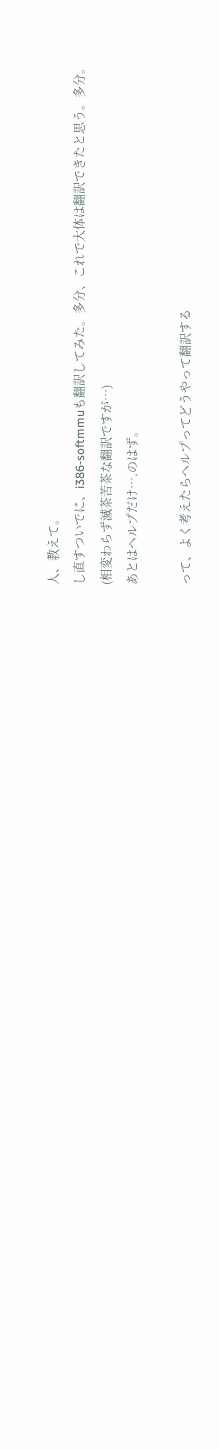人、教えて。
し直すついでに、i386-softmmuも翻訳してみた。多分、これで大体は翻訳できたと思う。多分。
(相変わらず滅茶苦茶な翻訳ですが…)
あとはヘルプだけ….のはず。

って、よく考えたらヘルプってどうやって翻訳する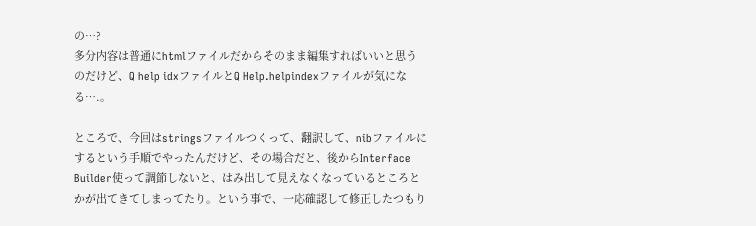の…?
多分内容は普通にhtmlファイルだからそのまま編集すればいいと思うのだけど、Q help idxファイルとQ Help.helpindexファイルが気になる….。

ところで、今回はstringsファイルつくって、翻訳して、nibファイルにするという手順でやったんだけど、その場合だと、後からInterface Builder使って調節しないと、はみ出して見えなくなっているところとかが出てきてしまってたり。という事で、一応確認して修正したつもり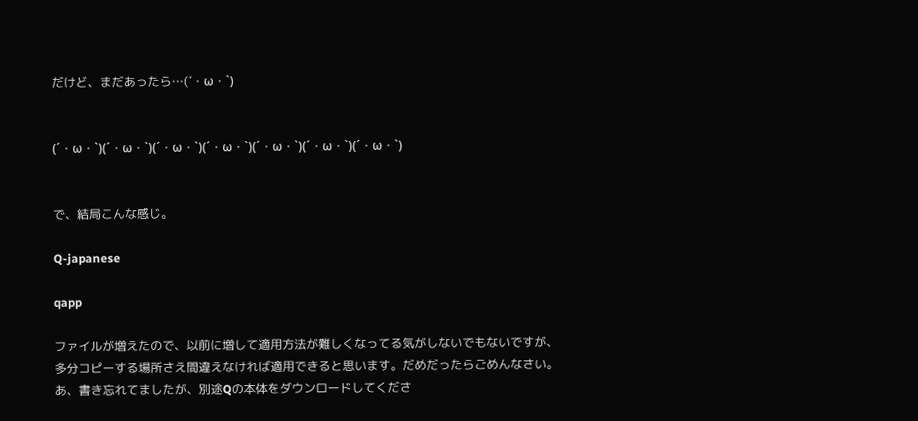だけど、まだあったら…(´・ω・`)


(´・ω・`)(´・ω・`)(´・ω・`)(´・ω・`)(´・ω・`)(´・ω・`)(´・ω・`)


で、結局こんな感じ。

Q-japanese

qapp

ファイルが増えたので、以前に増して適用方法が難しくなってる気がしないでもないですが、多分コピーする場所さえ間違えなければ適用できると思います。だめだったらごめんなさい。
あ、書き忘れてましたが、別途Qの本体をダウンロードしてくださ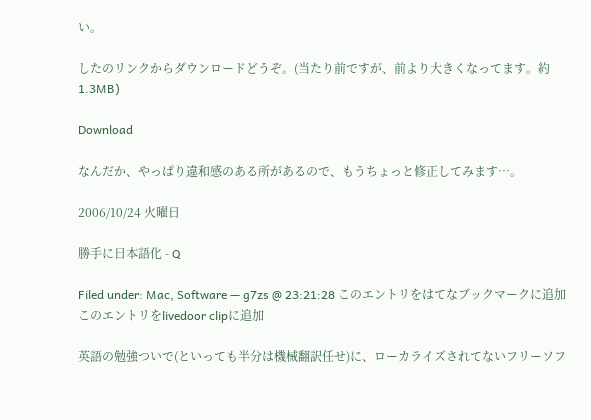い。

したのリンクからダウンロードどうぞ。(当たり前ですが、前より大きくなってます。約1.3MB)

Download

なんだか、やっぱり違和感のある所があるので、もうちょっと修正してみます…。

2006/10/24 火曜日

勝手に日本語化 - Q

Filed under: Mac, Software — g7zs @ 23:21:28 このエントリをはてなブックマークに追加このエントリをlivedoor clipに追加

英語の勉強ついで(といっても半分は機械翻訳任せ)に、ローカライズされてないフリーソフ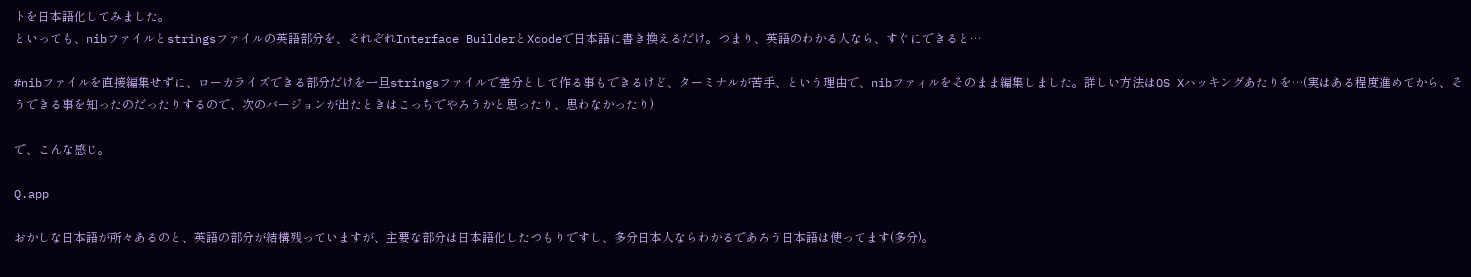トを日本語化してみました。
といっても、nibファイルとstringsファイルの英語部分を、それぞれInterface BuilderとXcodeで日本語に書き換えるだけ。つまり、英語のわかる人なら、すぐにできると…

#nibファイルを直接編集せずに、ローカライズできる部分だけを一旦stringsファイルで差分として作る事もできるけど、ターミナルが苦手、という理由で、nibファィルをそのまま編集しました。詳しい方法はOS Xハッキングあたりを…(実はある程度進めてから、そうできる事を知ったのだったりするので、次のバージョンが出たときはこっちでやろうかと思ったり、思わなかったり)

で、こんな感じ。

Q.app

おかしな日本語が所々あるのと、英語の部分が結構残っていますが、主要な部分は日本語化したつもりですし、多分日本人ならわかるであろう日本語は使ってます(多分)。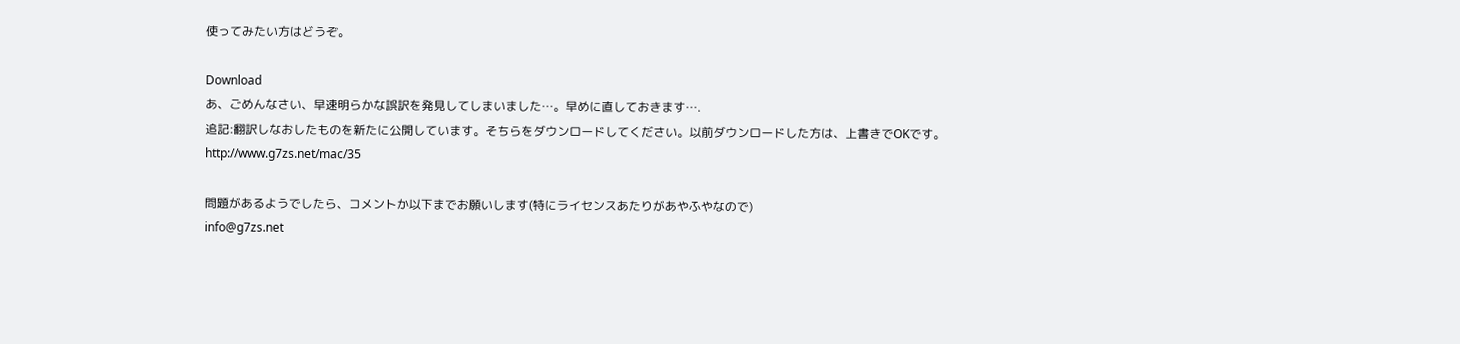使ってみたい方はどうぞ。

Download
あ、ごめんなさい、早速明らかな誤訳を発見してしまいました…。早めに直しておきます….
追記:翻訳しなおしたものを新たに公開しています。そちらをダウンロードしてください。以前ダウンロードした方は、上書きでOKです。
http://www.g7zs.net/mac/35

問題があるようでしたら、コメントか以下までお願いします(特にライセンスあたりがあやふやなので)
info@g7zs.net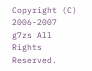Copyright (C) 2006-2007 g7zs All Rights Reserved.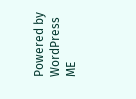Powered by WordPress ME